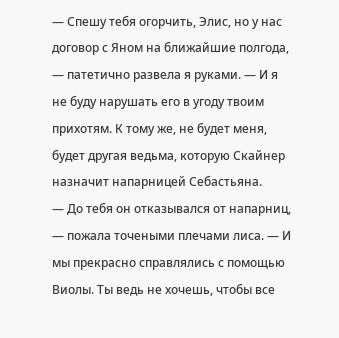— Спешу тебя огорчить, Элис, но у нас договор с Яном на ближайшие полгода, — патетично развела я руками. — И я не буду нарушать его в угоду твоим прихотям. К тому же, не будет меня, будет другая ведьма, которую Скайнер назначит напарницей Себастьяна.
— До тебя он отказывался от напарниц, — пожала точеными плечами лиса. — И мы прекрасно справлялись с помощью Виолы. Ты ведь не хочешь, чтобы все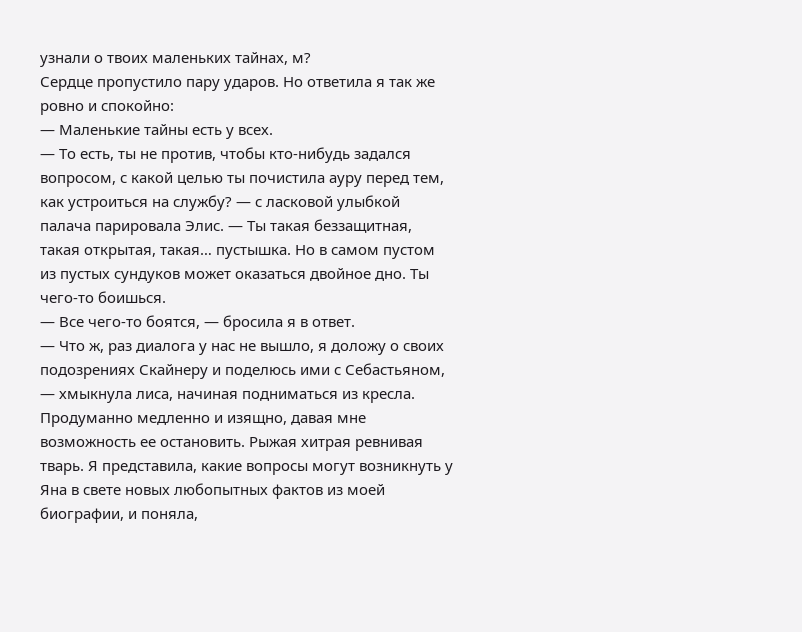узнали о твоих маленьких тайнах, м?
Сердце пропустило пару ударов. Но ответила я так же ровно и спокойно:
— Маленькие тайны есть у всех.
— То есть, ты не против, чтобы кто-нибудь задался вопросом, с какой целью ты почистила ауру перед тем, как устроиться на службу? — с ласковой улыбкой палача парировала Элис. — Ты такая беззащитная, такая открытая, такая… пустышка. Но в самом пустом из пустых сундуков может оказаться двойное дно. Ты чего-то боишься.
— Все чего-то боятся, — бросила я в ответ.
— Что ж, раз диалога у нас не вышло, я доложу о своих подозрениях Скайнеру и поделюсь ими с Себастьяном, — хмыкнула лиса, начиная подниматься из кресла.
Продуманно медленно и изящно, давая мне возможность ее остановить. Рыжая хитрая ревнивая тварь. Я представила, какие вопросы могут возникнуть у Яна в свете новых любопытных фактов из моей биографии, и поняла,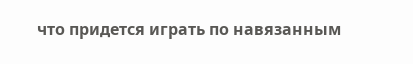что придется играть по навязанным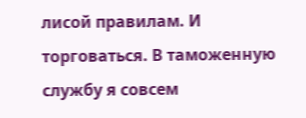лисой правилам. И торговаться. В таможенную службу я совсем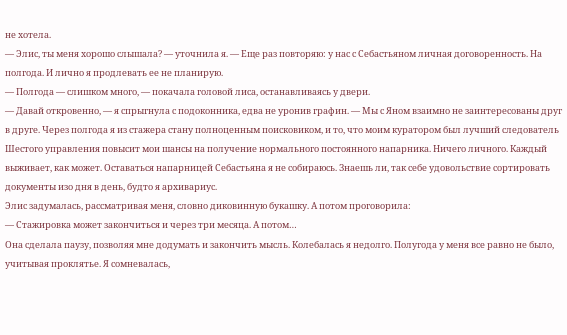не хотела.
— Элис, ты меня хорошо слышала? — уточнила я. — Еще раз повторяю: у нас с Себастьяном личная договоренность. На полгода. И лично я продлевать ее не планирую.
— Полгода — слишком много, — покачала головой лиса, останавливаясь у двери.
— Давай откровенно, — я спрыгнула с подоконника, едва не уронив графин. — Мы с Яном взаимно не заинтересованы друг в друге. Через полгода я из стажера стану полноценным поисковиком, и то, что моим куратором был лучший следователь Шестого управления повысит мои шансы на получение нормального постоянного напарника. Ничего личного. Каждый выживает, как может. Оставаться напарницей Себастьяна я не собираюсь. Знаешь ли, так себе удовольствие сортировать документы изо дня в день, будто я архивариус.
Элис задумалась, рассматривая меня, словно диковинную букашку. А потом проговорила:
— Стажировка может закончиться и через три месяца. А потом…
Она сделала паузу, позволяя мне додумать и закончить мысль. Колебалась я недолго. Полугода у меня все равно не было, учитывая проклятье. Я сомневалась,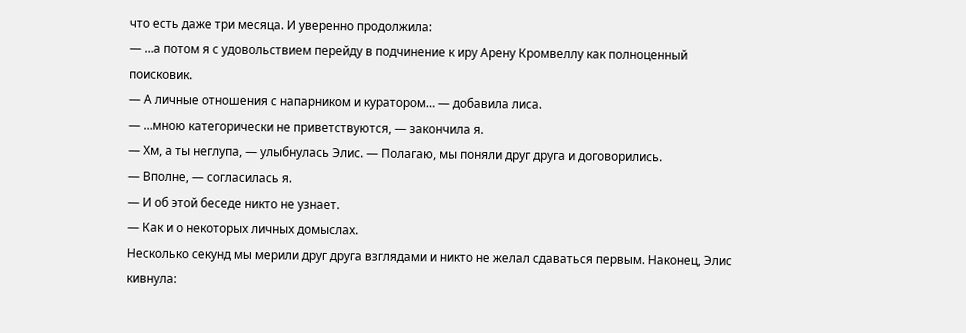что есть даже три месяца. И уверенно продолжила:
— …а потом я с удовольствием перейду в подчинение к иру Арену Кромвеллу как полноценный поисковик.
— А личные отношения с напарником и куратором… — добавила лиса.
— …мною категорически не приветствуются, — закончила я.
— Хм, а ты неглупа, — улыбнулась Элис. — Полагаю, мы поняли друг друга и договорились.
— Вполне, — согласилась я.
— И об этой беседе никто не узнает.
— Как и о некоторых личных домыслах.
Несколько секунд мы мерили друг друга взглядами и никто не желал сдаваться первым. Наконец, Элис кивнула: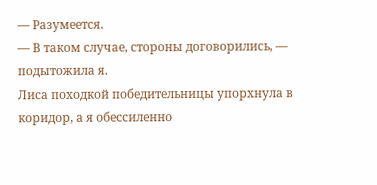— Разумеется.
— В таком случае, стороны договорились, — подытожила я.
Лиса походкой победительницы упорхнула в коридор, а я обессиленно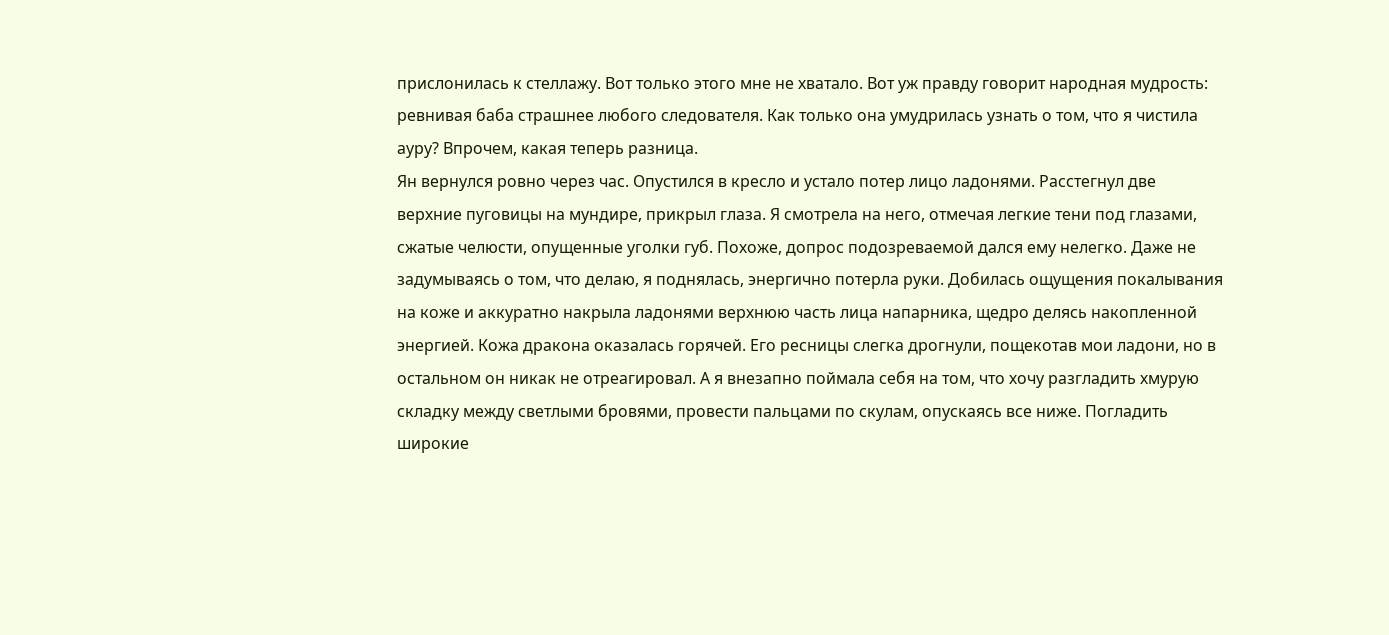прислонилась к стеллажу. Вот только этого мне не хватало. Вот уж правду говорит народная мудрость: ревнивая баба страшнее любого следователя. Как только она умудрилась узнать о том, что я чистила ауру? Впрочем, какая теперь разница.
Ян вернулся ровно через час. Опустился в кресло и устало потер лицо ладонями. Расстегнул две верхние пуговицы на мундире, прикрыл глаза. Я смотрела на него, отмечая легкие тени под глазами, сжатые челюсти, опущенные уголки губ. Похоже, допрос подозреваемой дался ему нелегко. Даже не задумываясь о том, что делаю, я поднялась, энергично потерла руки. Добилась ощущения покалывания на коже и аккуратно накрыла ладонями верхнюю часть лица напарника, щедро делясь накопленной энергией. Кожа дракона оказалась горячей. Его ресницы слегка дрогнули, пощекотав мои ладони, но в остальном он никак не отреагировал. А я внезапно поймала себя на том, что хочу разгладить хмурую складку между светлыми бровями, провести пальцами по скулам, опускаясь все ниже. Погладить широкие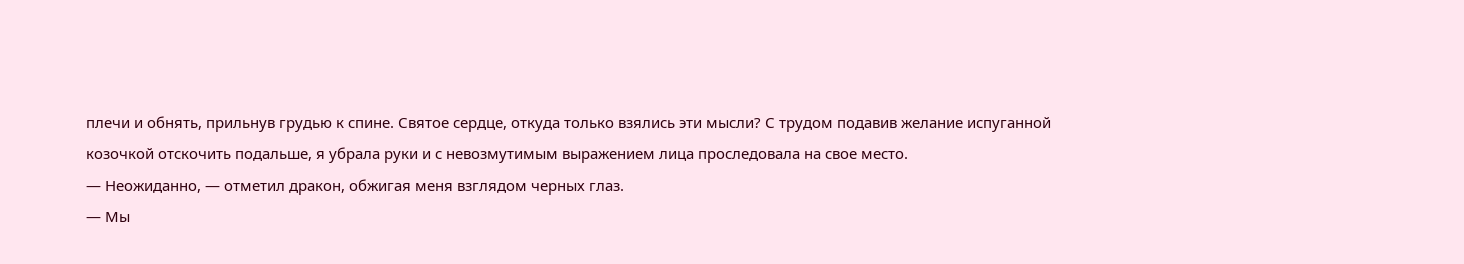плечи и обнять, прильнув грудью к спине. Святое сердце, откуда только взялись эти мысли? С трудом подавив желание испуганной козочкой отскочить подальше, я убрала руки и с невозмутимым выражением лица проследовала на свое место.
— Неожиданно, — отметил дракон, обжигая меня взглядом черных глаз.
— Мы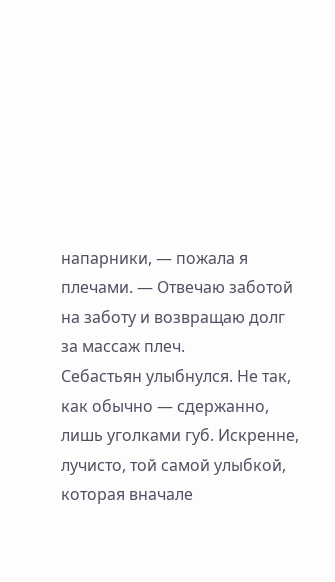напарники, — пожала я плечами. — Отвечаю заботой на заботу и возвращаю долг за массаж плеч.
Себастьян улыбнулся. Не так, как обычно — сдержанно, лишь уголками губ. Искренне, лучисто, той самой улыбкой, которая вначале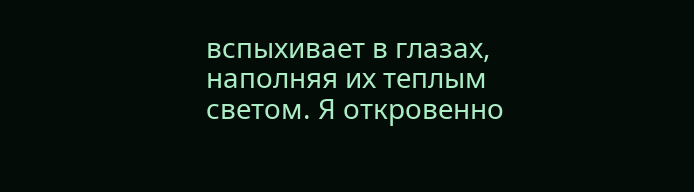вспыхивает в глазах, наполняя их теплым светом. Я откровенно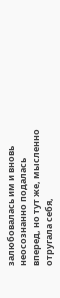залюбовалась им и вновь неосознанно подалась вперед, но тут же, мысленно отругала себя,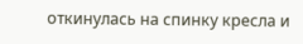откинулась на спинку кресла и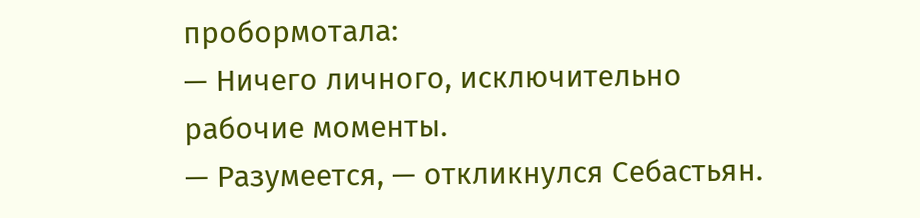пробормотала:
— Ничего личного, исключительно рабочие моменты.
— Разумеется, — откликнулся Себастьян.